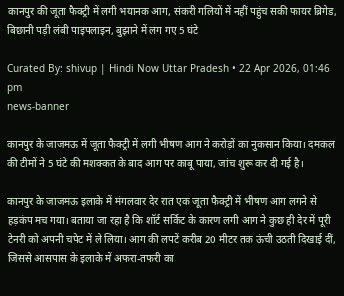कानपुर की जूता फैक्ट्री में लगी भयानक आग, संकरी गलियों में नहीं पहुंच सकी फायर ब्रिगेड, बिछानी पड़ी लंबी पाइपलाइन, बुझाने में लग गए 5 घंटे

Curated By: shivup | Hindi Now Uttar Pradesh • 22 Apr 2026, 01:46 pm
news-banner

कानपुर के जाजमऊ में जूता फैक्ट्री में लगी भीषण आग ने करोड़ों का नुकसान किया। दमकल की टीमों ने 5 घंटे की मशक्कत के बाद आग पर काबू पाया, जांच शुरू कर दी गई है।

कानपुर के जाजमऊ इलाके में मंगलवार देर रात एक जूता फैक्ट्री में भीषण आग लगने से हड़कंप मच गया। बताया जा रहा है कि शॉर्ट सर्किट के कारण लगी आग ने कुछ ही देर में पूरी टेनरी को अपनी चपेट में ले लिया। आग की लपटें करीब 20 मीटर तक ऊंची उठती दिखाई दीं, जिससे आसपास के इलाके में अफरा-तफरी का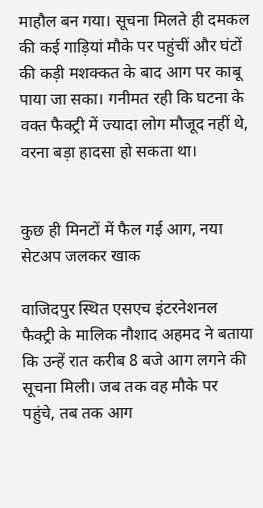माहौल बन गया। सूचना मिलते ही दमकल की कई गाड़ियां मौके पर पहुंचीं और घंटों की कड़ी मशक्कत के बाद आग पर काबू पाया जा सका। गनीमत रही कि घटना के वक्त फैक्ट्री में ज्यादा लोग मौजूद नहीं थे, वरना बड़ा हादसा हो सकता था।


कुछ ही मिनटों में फैल गई आग, नया सेटअप जलकर खाक

वाजिदपुर स्थित एसएच इंटरनेशनल फैक्ट्री के मालिक नौशाद अहमद ने बताया कि उन्हें रात करीब 8 बजे आग लगने की सूचना मिली। जब तक वह मौके पर पहुंचे, तब तक आग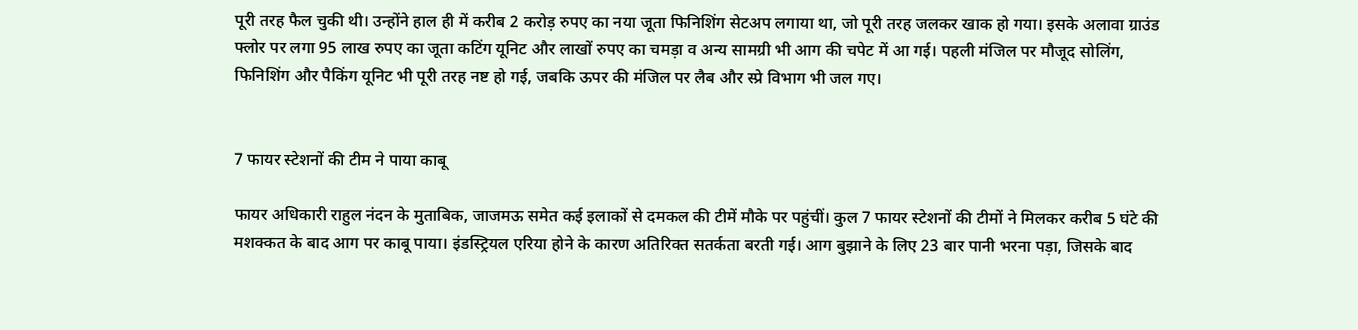पूरी तरह फैल चुकी थी। उन्होंने हाल ही में करीब 2 करोड़ रुपए का नया जूता फिनिशिंग सेटअप लगाया था, जो पूरी तरह जलकर खाक हो गया। इसके अलावा ग्राउंड फ्लोर पर लगा 95 लाख रुपए का जूता कटिंग यूनिट और लाखों रुपए का चमड़ा व अन्य सामग्री भी आग की चपेट में आ गई। पहली मंजिल पर मौजूद सोलिंग, फिनिशिंग और पैकिंग यूनिट भी पूरी तरह नष्ट हो गई, जबकि ऊपर की मंजिल पर लैब और स्प्रे विभाग भी जल गए।


7 फायर स्टेशनों की टीम ने पाया काबू

फायर अधिकारी राहुल नंदन के मुताबिक, जाजमऊ समेत कई इलाकों से दमकल की टीमें मौके पर पहुंचीं। कुल 7 फायर स्टेशनों की टीमों ने मिलकर करीब 5 घंटे की मशक्कत के बाद आग पर काबू पाया। इंडस्ट्रियल एरिया होने के कारण अतिरिक्त सतर्कता बरती गई। आग बुझाने के लिए 23 बार पानी भरना पड़ा, जिसके बाद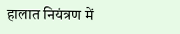हालात नियंत्रण में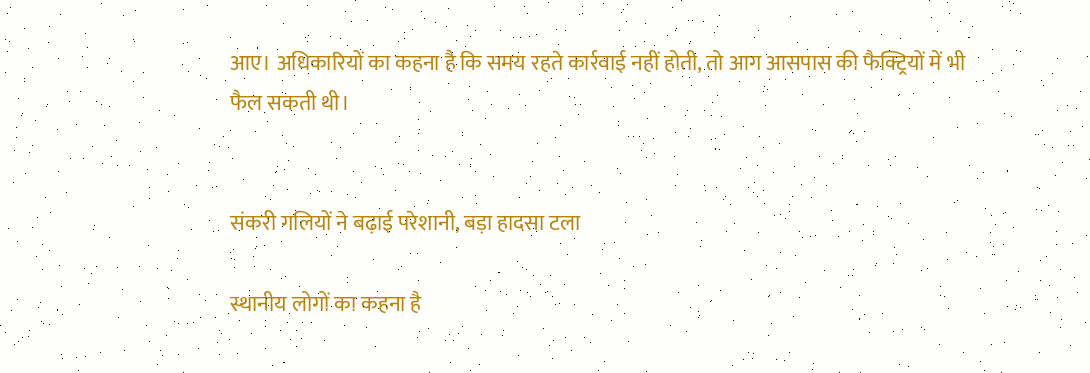आए। अधिकारियों का कहना है कि समय रहते कार्रवाई नहीं होती, तो आग आसपास की फैक्ट्रियों में भी फैल सकती थी।


संकरी गलियों ने बढ़ाई परेशानी, बड़ा हादसा टला

स्थानीय लोगों का कहना है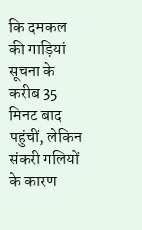कि दमकल की गाड़ियां सूचना के करीब 35 मिनट बाद पहुंचीं, लेकिन संकरी गलियों के कारण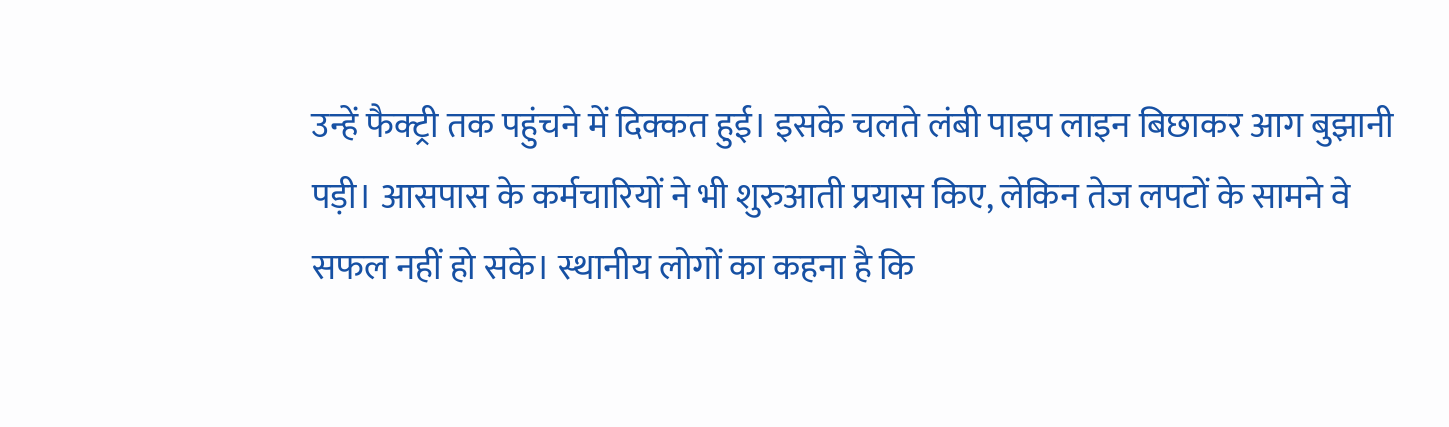उन्हें फैक्ट्री तक पहुंचने में दिक्कत हुई। इसके चलते लंबी पाइप लाइन बिछाकर आग बुझानी पड़ी। आसपास के कर्मचारियों ने भी शुरुआती प्रयास किए, लेकिन तेज लपटों के सामने वे सफल नहीं हो सके। स्थानीय लोगों का कहना है कि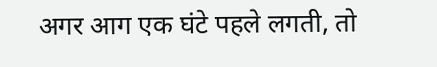अगर आग एक घंटे पहले लगती, तो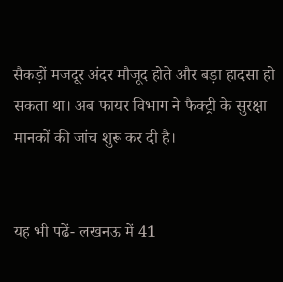सैकड़ों मजदूर अंदर मौजूद होते और बड़ा हादसा हो सकता था। अब फायर विभाग ने फैक्ट्री के सुरक्षा मानकों की जांच शुरू कर दी है।


यह भी पढें- लखनऊ में 41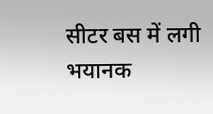सीटर बस में लगी भयानक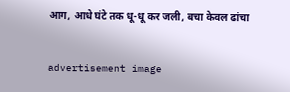आग, आधे घंटे तक धू-धू कर जली, बचा केवल ढांचा

advertisement image